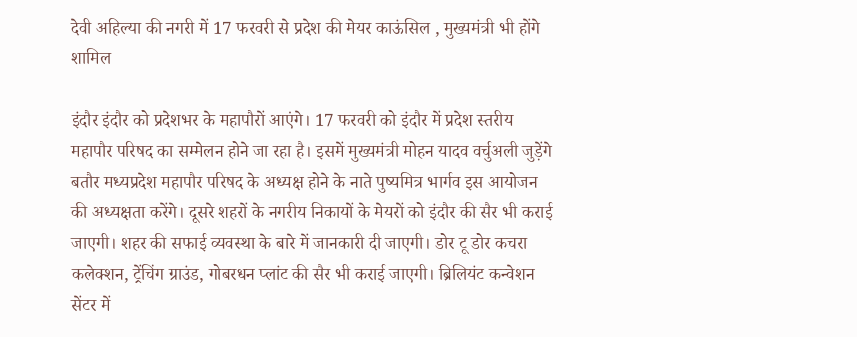देवी अहिल्या की नगरी में 17 फरवरी से प्रदेश की मेयर काऊंसिल , मुख्यमंत्री भी होंगे शामिल

इंदौर इंदौर को प्रदेशभर के महापौरों आएंगे। 17 फरवरी को इंदौर में प्रदेश स्तरीय महापौर परिषद का सम्मेलन होने जा रहा है। इसमें मुख्यमंत्री मोहन यादव वर्चुअली जुड़ेंगे बतौर मध्यप्रदेश महापौर परिषद के अध्यक्ष होने के नाते पुष्यमित्र भार्गव इस आयोजन की अध्यक्षता करेंगे। दूसरे शहरों के नगरीय निकायों के मेयरों को इंदौर की सैर भी कराई जाएगी। शहर की सफाई व्यवस्था के बारे में जानकारी दी जाएगी। डोर टू डोर कचरा कलेक्शन, ट्रेंचिंग ग्राउंड, गोबरधन प्लांट की सैर भी कराई जाएगी। ब्रिलियंट कन्वेशन सेंटर में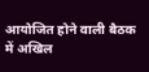आयोजित होने वाली बैठक में अखिल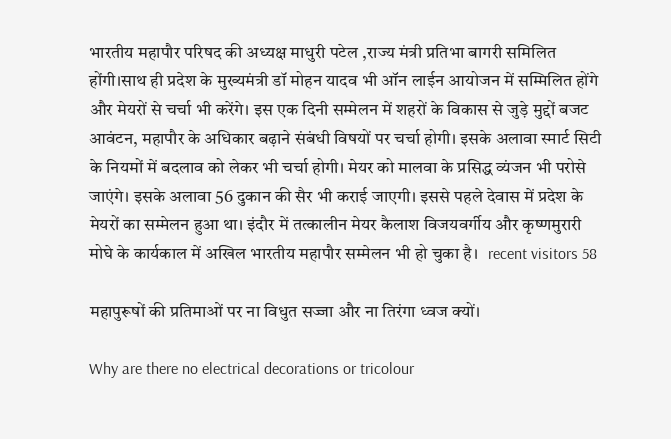भारतीय महापौर परिषद की अध्यक्ष माधुरी पटेल ,राज्य मंत्री प्रतिभा बागरी समिलित होंगी।साथ ही प्रदेश के मुख्यमंत्री डॉ मोहन यादव भी ऑन लाईन आयोजन में सम्मिलित होंगे और मेयरों से चर्चा भी करेंगे। इस एक दिनी सम्मेलन में शहरों के विकास से जुड़े मुद्दों बजट आवंटन, महापौर के अधिकार बढ़ाने संबंधी विषयों पर चर्चा होगी। इसके अलावा स्मार्ट सिटी के नियमों में बदलाव को लेकर भी चर्चा होगी। मेयर को मालवा के प्रसिद्ध व्यंजन भी परोसे जाएंगे। इसके अलावा 56 दुकान की सैर भी कराई जाएगी। इससे पहले देवास में प्रदेश के मेयरों का सम्मेलन हुआ था। इंदौर में तत्कालीन मेयर कैलाश विजयवर्गीय और कृष्णमुरारी मोघे के कार्यकाल में अखिल भारतीय महापौर सम्मेलन भी हो चुका है।   recent visitors 58

महापुरूषों की प्रतिमाओं पर ना विधुत सज्जा और ना तिरंगा ध्वज क्यों।

Why are there no electrical decorations or tricolour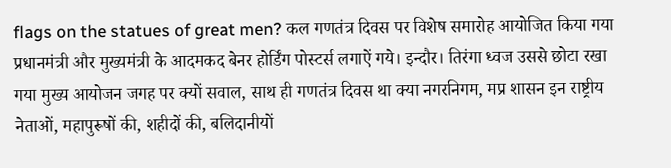flags on the statues of great men? कल गणतंत्र दिवस पर विशेष समारोह आयोजित किया गया प्रधानमंत्री और मुख्यमंत्री के आदमकद बेनर होर्डिंग पोस्टर्स लगाऐं गये। इन्दौर। तिरंगा ध्वज उससे छोटा रखा गया मुख्य आयोजन जगह पर क्यों सवाल, साथ ही गणतंत्र दिवस था क्या नगरनिगम, मप्र शासन इन राष्ट्रीय नेताओं, महापुरूषों की, शहीदों की, बलिदानीयों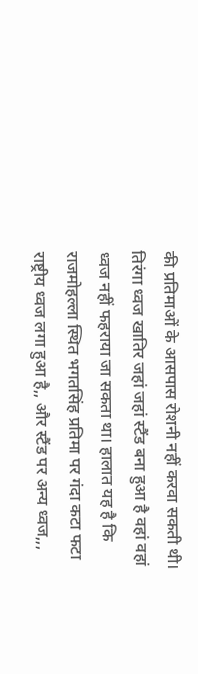की प्रतिमाओं के आसपास रोशनी नहीं करवा सकती थी। तिरंगा ध्वज खातिर जहां जहां स्टैंड बना हुआ है वहां वहां ध्वज नहीं फहराया जा सकता था। हालात यह है कि राजमोहल्ला स्थित भगतसिंह प्रतिमा पर गंदा कटा फटा राष्ट्रीय ध्वज लगा हुआ है,, और स्टैंड पर अन्य ध्वज,,,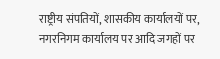राष्ट्रीय संपतियों, शासकीय कार्यालयों पर, नगरनिगम कार्यालय पर आदि जगहों पर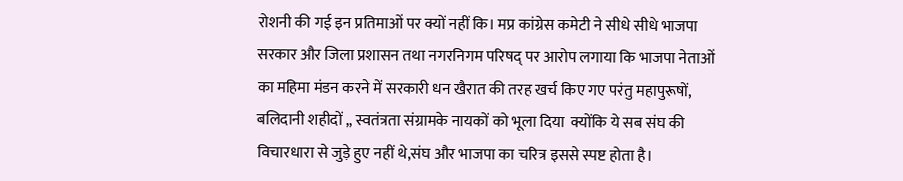रोशनी की गई इन प्रतिमाओं पर क्यों नहीं कि। मप्र कांग्रेस कमेटी ने सीधे सीधे भाजपा सरकार और जिला प्रशासन तथा नगरनिगम परिषद् पर आरोप लगाया कि भाजपा नेताओं का महिमा मंडन करने में सरकारी धन खैरात की तरह खर्च किए गए परंतु महापुरूषों, बलिदानी शहीदों ,, स्वतंत्रता संग्रामके नायकों को भूला दिया  क्योंकि ये सब संघ की विचारधारा से जुड़े हुए नहीं थे,संघ और भाजपा का चरित्र इससे स्पष्ट होता है।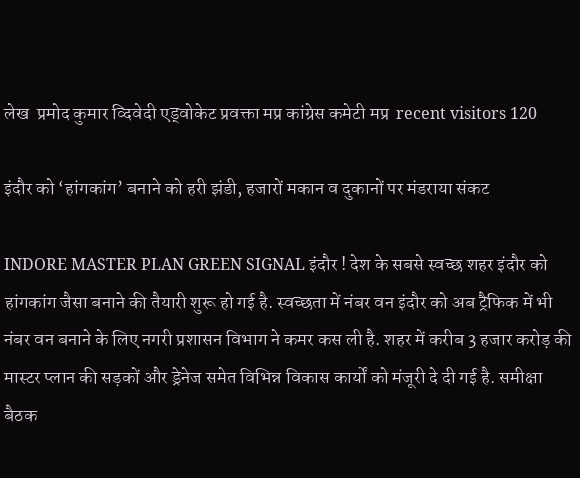लेख  प्रमोद कुमार व्दिवेदी एड्वोकेट प्रवक्ता मप्र कांग्रेस कमेटी मप्र  recent visitors 120

इंदौर को ‘हांगकांग’ बनाने को हरी झंडी, हजारों मकान व दुकानों पर मंडराया संकट

INDORE MASTER PLAN GREEN SIGNAL इंदौर ! देश के सबसे स्वच्छ शहर इंदौर को हांगकांग जैसा बनाने की तैयारी शुरू हो गई है. स्वच्छता में नंबर वन इंदौर को अब ट्रैफिक में भी नंबर वन बनाने के लिए नगरी प्रशासन विभाग ने कमर कस ली है. शहर में करीब 3 हजार करोड़ की मास्टर प्लान की सड़कों और ड्रेनेज समेत विभिन्न विकास कार्यों को मंजूरी दे दी गई है. समीक्षा बैठक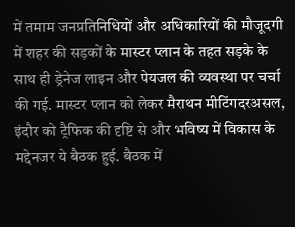में तमाम जनप्रतिनिधियों और अधिकारियों की मौजूदगी में शहर की सड़कों के मास्टर प्लान के तहत सड़के के साथ ही ड्रेनेज लाइन और पेयजल की व्यवस्था पर चर्चा की गई. मास्टर प्लान को लेकर मैराथन मीटिंगदरअसल, इंदौर को ट्रैफिक की दृष्टि से और भविष्य में विकास के मद्देनजर ये बैठक हुई. बैठक में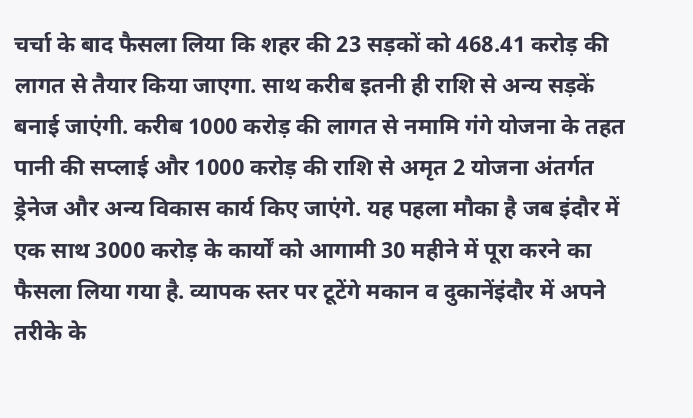चर्चा के बाद फैसला लिया कि शहर की 23 सड़कों को 468.41 करोड़ की लागत से तैयार किया जाएगा. साथ करीब इतनी ही राशि से अन्य सड़कें बनाई जाएंगी. करीब 1000 करोड़ की लागत से नमामि गंगे योजना के तहत पानी की सप्लाई और 1000 करोड़ की राशि से अमृत 2 योजना अंतर्गत ड्रेनेज और अन्य विकास कार्य किए जाएंगे. यह पहला मौका है जब इंदौर में एक साथ 3000 करोड़ के कार्यों को आगामी 30 महीने में पूरा करने का फैसला लिया गया है. व्यापक स्तर पर टूटेंगे मकान व दुकानेंइंदौर में अपने तरीके के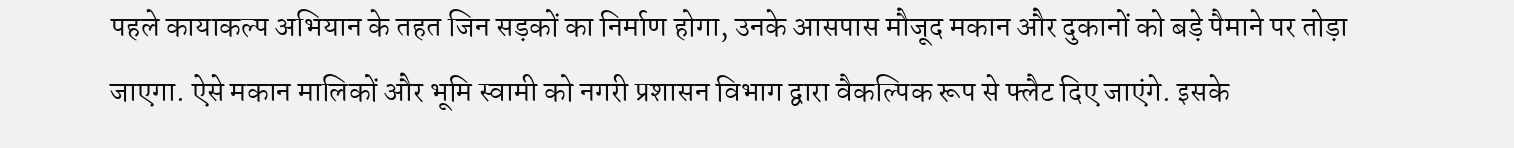पहले कायाकल्प अभियान के तहत जिन सड़कों का निर्माण होगा, उनके आसपास मौजूद मकान और दुकानों को बड़े पैमाने पर तोड़ा जाएगा. ऐसे मकान मालिकों और भूमि स्वामी को नगरी प्रशासन विभाग द्वारा वैकल्पिक रूप से फ्लैट दिए जाएंगे. इसके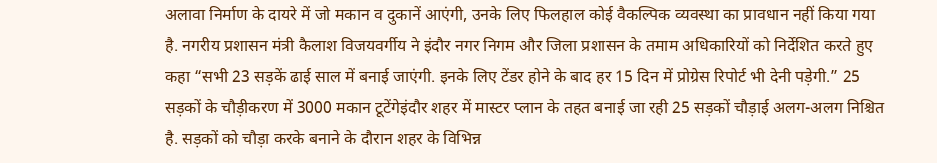अलावा निर्माण के दायरे में जो मकान व दुकानें आएंगी, उनके लिए फिलहाल कोई वैकल्पिक व्यवस्था का प्रावधान नहीं किया गया है. नगरीय प्रशासन मंत्री कैलाश विजयवर्गीय ने इंदौर नगर निगम और जिला प्रशासन के तमाम अधिकारियों को निर्देशित करते हुए कहा “सभी 23 सड़कें ढाई साल में बनाई जाएंगी. इनके लिए टेंडर होने के बाद हर 15 दिन में प्रोग्रेस रिपोर्ट भी देनी पड़ेगी.” 25 सड़कों के चौड़ीकरण में 3000 मकान टूटेंगेइंदौर शहर में मास्टर प्लान के तहत बनाई जा रही 25 सड़कों चौड़ाई अलग-अलग निश्चित है. सड़कों को चौड़ा करके बनाने के दौरान शहर के विभिन्न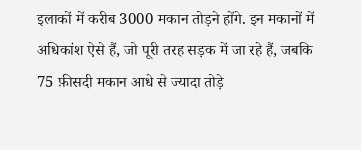इलाकों में करीब 3000 मकान तोड़ने होंगे. इन मकानों में अधिकांश ऐसे हैं, जो पूरी तरह सड़क में जा रहे हैं, जबकि 75 फ़ीसदी मकान आधे से ज्यादा तोड़े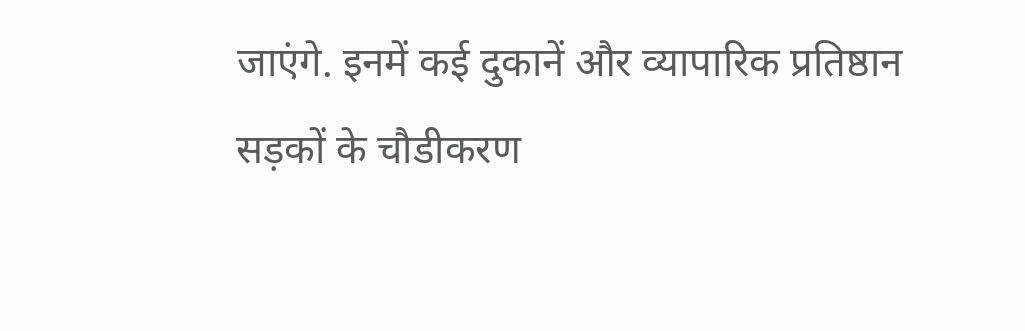जाएंगे. इनमें कई दुकानें और व्यापारिक प्रतिष्ठान सड़कों के चौडीकरण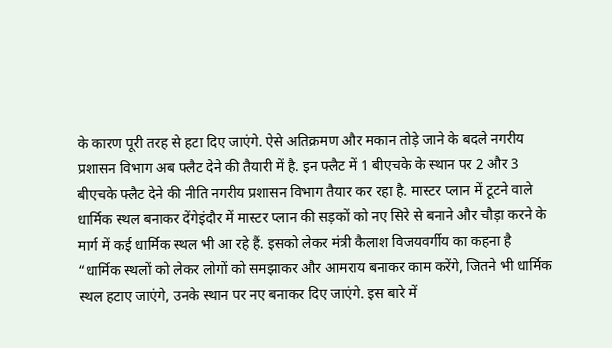के कारण पूरी तरह से हटा दिए जाएंगे. ऐसे अतिक्रमण और मकान तोड़े जाने के बदले नगरीय प्रशासन विभाग अब फ्लैट देने की तैयारी में है. इन फ्लैट में 1 बीएचके के स्थान पर 2 और 3 बीएचके फ्लैट देने की नीति नगरीय प्रशासन विभाग तैयार कर रहा है. मास्टर प्लान में टूटने वाले धार्मिक स्थल बनाकर देंगेइंदौर में मास्टर प्लान की सड़कों को नए सिरे से बनाने और चौड़ा करने के मार्ग में कई धार्मिक स्थल भी आ रहे हैं. इसको लेकर मंत्री कैलाश विजयवर्गीय का कहना है “धार्मिक स्थलों को लेकर लोगों को समझाकर और आमराय बनाकर काम करेंगे, जितने भी धार्मिक स्थल हटाए जाएंगे, उनके स्थान पर नए बनाकर दिए जाएंगे. इस बारे में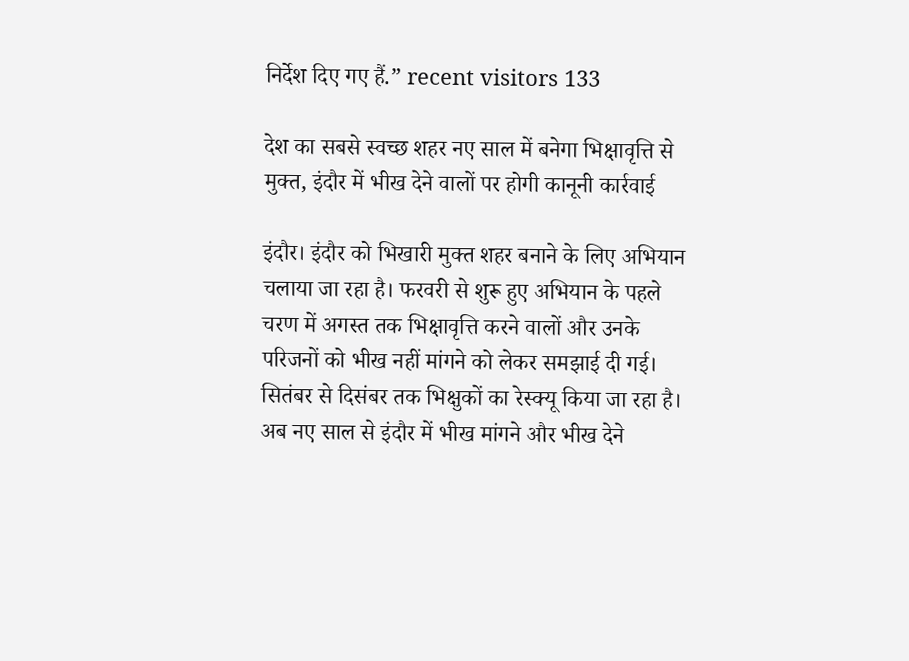निर्देश दिए गए हैं.” recent visitors 133

देश का सबसे स्वच्छ शहर नए साल में बनेगा भिक्षावृत्ति से मुक्त, इंदौर में भीख देने वालों पर होगी कानूनी कार्रवाई

इंदौर। इंदौर को भिखारी मुक्त शहर बनाने के लिए अभियान चलाया जा रहा है। फरवरी से शुरू हुए अभियान के पहले चरण में अगस्त तक भिक्षावृत्ति करने वालों और उनके परिजनों को भीख नहीं मांगने को लेकर समझाई दी गई। सितंबर से दिसंबर तक भिक्षुकों का रेस्क्यू किया जा रहा है। अब नए साल से इंदौर में भीख मांगने और भीख देने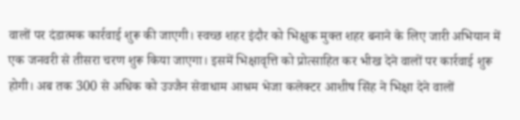वालों पर दंडात्मक कार्रवाई शुरू की जाएगी। स्वच्छ शहर इंदौर को भिक्षुक मुक्त शहर बनाने के लिए जारी अभियान में एक जनवरी से तीसरा चरण शुरू किया जाएगा। इसमें भिक्षावृत्ति को प्रोत्साहित कर भीख देने वालों पर कार्रवाई शुरू होगी। अब तक 300 से अधिक को उज्जैन सेवाधाम आश्रम भेजा कलेक्टर आशीष सिंह ने भिक्षा देने वालों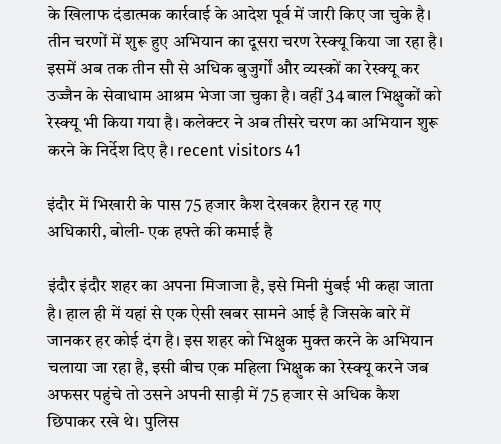के खिलाफ दंडात्मक कार्रवाई के आदेश पूर्व में जारी किए जा चुके है। तीन चरणों में शुरू हुए अभियान का दूसरा चरण रेस्क्यू किया जा रहा है। इसमें अब तक तीन सौ से अधिक बुजुर्गों और व्यस्कों का रेस्क्यू कर उज्जैन के सेवाधाम आश्रम भेजा जा चुका है। वहीं 34 बाल भिक्षुकों को रेस्क्यू भी किया गया है। कलेक्टर ने अब तीसरे चरण का अभियान शुरू करने के निर्देश दिए है। recent visitors 41

इंदौर में भिखारी के पास 75 हजार कैश देखकर हैरान रह गए अधिकारी, बोली- एक हफ्ते की कमाई है

इंदौर इंदौर शहर का अपना मिजाजा है, इसे मिनी मुंबई भी कहा जाता है। हाल ही में यहां से एक ऐसी खबर सामने आई है जिसके बारे में जानकर हर कोई दंग है। इस शहर को भिक्षुक मुक्त करने के अभियान चलाया जा रहा है, इसी बीच एक महिला भिक्षुक का रेस्क्यू करने जब अफसर पहुंचे तो उसने अपनी साड़ी में 75 हजार से अधिक कैश छिपाकर रखे थे। पुलिस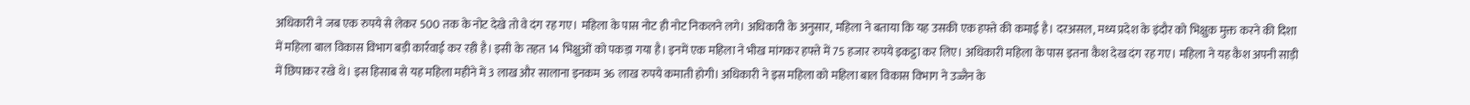अधिकारी ने जब एक रुपये से लेकर 500 तक के नोट देखे तो वे दंग रह गए। महिला के पास नोट ही नोट निकलने लगे। अधिकारी के अनुसार, महिला ने बताया कि यह उसकी एक हफ्ते की कमाई है। दरअसल, मध्य प्रदेश के इंदौर को भिक्षुक मुक्त करने की दिशा में महिला बाल विकास विभाग बड़ी कार्रवाई कर रही है। इसी के तहत 14 भिक्षुओं को पकड़ा गया है। इनमें एक महिला ने भीख मांगकर हफ्ते में 75 हजार रुपये इकट्ठा कर लिए। अधिकारी महिला के पास इतना कैश देख दंग रह गए। महिला ने यह कैश अपनी साड़ी में छिपाकर रखे थे। इस हिसाब से यह महिला महीने में 3 लाख और सालाना इनकम 36 लाख रुपये कमाती होगी। अधिकारी ने इस महिला को महिला बाल विकास विभाग ने उज्जैन के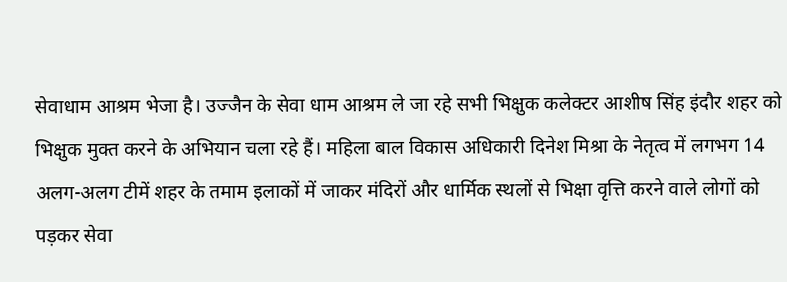सेवाधाम आश्रम भेजा है। उज्जैन के सेवा धाम आश्रम ले जा रहे सभी भिक्षुक कलेक्टर आशीष सिंह इंदौर शहर को भिक्षुक मुक्त करने के अभियान चला रहे हैं। महिला बाल विकास अधिकारी दिनेश मिश्रा के नेतृत्व में लगभग 14 अलग-अलग टीमें शहर के तमाम इलाकों में जाकर मंदिरों और धार्मिक स्थलों से भिक्षा वृत्ति करने वाले लोगों को पड़कर सेवा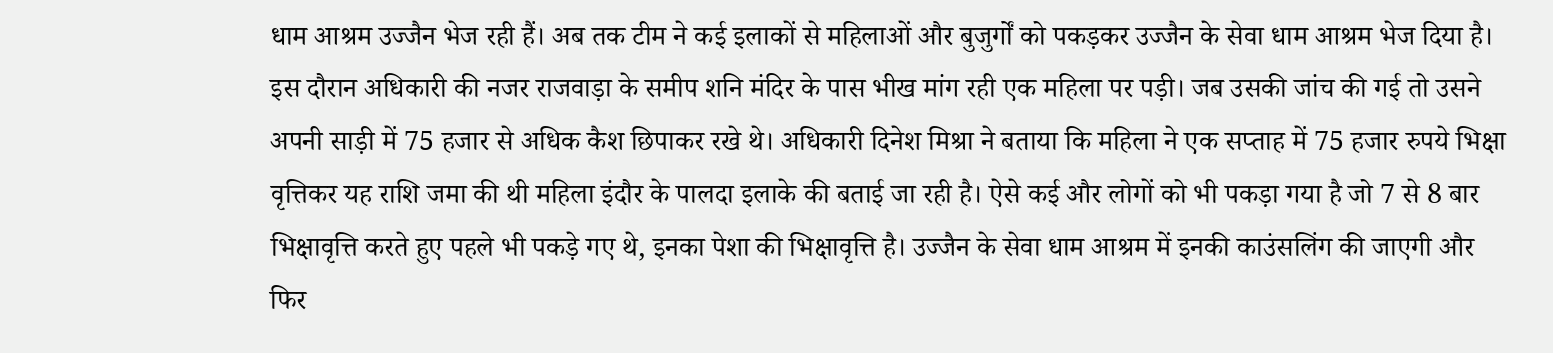धाम आश्रम उज्जैन भेज रही हैं। अब तक टीम ने कई इलाकों से महिलाओं और बुजुर्गों को पकड़कर उज्जैन के सेवा धाम आश्रम भेज दिया है। इस दौरान अधिकारी की नजर राजवाड़ा के समीप शनि मंदिर के पास भीख मांग रही एक महिला पर पड़ी। जब उसकी जांच की गई तो उसने अपनी साड़ी में 75 हजार से अधिक कैश छिपाकर रखे थे। अधिकारी दिनेश मिश्रा ने बताया कि महिला ने एक सप्ताह में 75 हजार रुपये भिक्षा वृत्तिकर यह राशि जमा की थी महिला इंदौर के पालदा इलाके की बताई जा रही है। ऐसे कई और लोगों को भी पकड़ा गया है जो 7 से 8 बार भिक्षावृत्ति करते हुए पहले भी पकड़े गए थे, इनका पेशा की भिक्षावृत्ति है। उज्जैन के सेवा धाम आश्रम में इनकी काउंसलिंग की जाएगी और फिर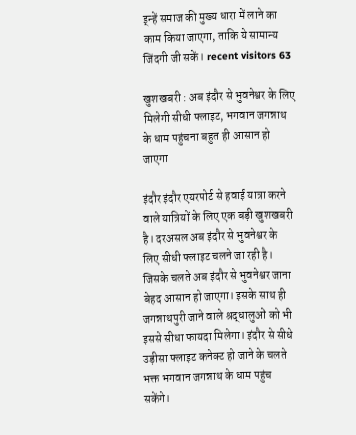इ्न्हें समाज की मुख्य धारा में लाने का काम किया जाएगा, ताकि ये सामान्य जिंदगी जी सकें। recent visitors 63

खुशखबरी : अब इंदौर से भुवनेश्वर के लिए मिलेगी सीधी फ्लाइट, भगवान जगन्नाथ के धाम पहुंचना बहुत ही आसान हो जाएगा

इंदौर इंदौर एयरपोर्ट से हवाई यात्रा करने वाले यात्रियों के लिए एक बड़ी खुशखबरी है। दरअसल अब इंदौर से भुवनेश्वर के लिए सीधी फ्लाइट चलने जा रही है। जिसके चलते अब इंदौर से भुवनेश्वर जाना बेहद आसान हो जाएगा। इसके साथ ही जगन्नाथपुरी जाने वाले श्रद्धालुओं को भी इससे सीधा फायदा मिलेगा। इंदौर से सीधे उड़ीसा फ्लाइट कनेक्ट हो जाने के चलते भक्त भगवान जगन्नाथ के धाम पहुंच सकेंगे।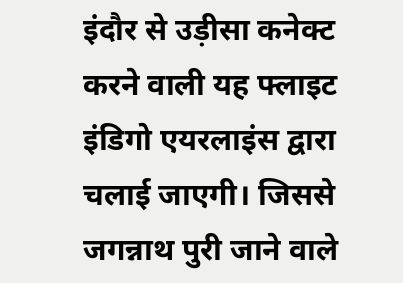इंदौर से उड़ीसा कनेक्ट करने वाली यह फ्लाइट इंडिगो एयरलाइंस द्वारा चलाई जाएगी। जिससे जगन्नाथ पुरी जाने वाले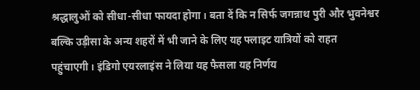श्रद्धालुओं को सीधा-सीधा फायदा होगा। बता दें कि न सिर्फ जगन्नाथ पुरी और भुवनेश्वर बल्कि उड़ीसा के अन्य शहरों में भी जाने के लिए यह फ्लाइट यात्रियों को राहत पहुंचाएगी। इंडिगो एयरलाइंस ने लिया यह फैसला यह निर्णय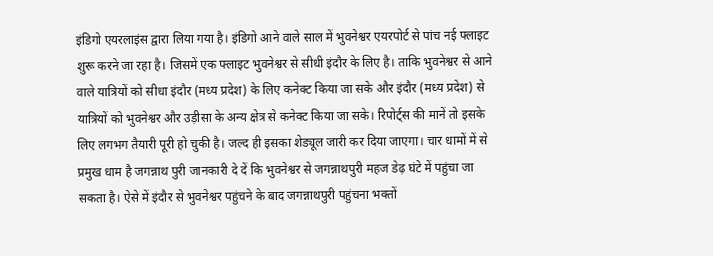इंडिगो एयरलाइंस द्वारा लिया गया है। इंडिगो आने वाले साल में भुवनेश्वर एयरपोर्ट से पांच नई फ्लाइट शुरू करने जा रहा है। जिसमें एक फ्लाइट भुवनेश्वर से सीधी इंदौर के लिए है। ताकि भुवनेश्वर से आने वाले यात्रियों को सीधा इंदौर (मध्य प्रदेश) के लिए कनेक्ट किया जा सके और इंदौर (मध्य प्रदेश) से यात्रियों को भुवनेश्वर और उड़ीसा के अन्य क्षेत्र से कनेक्ट किया जा सके। रिपोर्ट्स की मानें तो इसके लिए लगभग तैयारी पूरी हो चुकी है। जल्द ही इसका शेड्यूल जारी कर दिया जाएगा। चार धामों में से प्रमुख धाम है जगन्नाथ पुरी जानकारी दे दें कि भुवनेश्वर से जगन्नाथपुरी महज डेढ़ घंटे में पहुंचा जा सकता है। ऐसे में इंदौर से भुवनेश्वर पहुंचने के बाद जगन्नाथपुरी पहुंचना भक्तों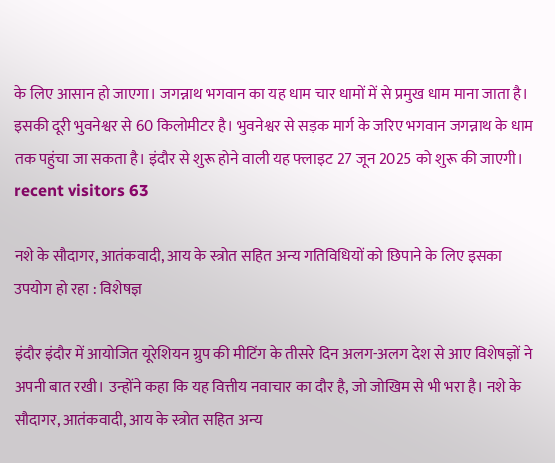के लिए आसान हो जाएगा। जगन्नाथ भगवान का यह धाम चार धामों में से प्रमुख धाम माना जाता है। इसकी दूरी भुवनेश्वर से 60 किलोमीटर है। भुवनेश्वर से सड़क मार्ग के जरिए भगवान जगन्नाथ के धाम तक पहुंचा जा सकता है। इंदौर से शुरू होने वाली यह फ्लाइट 27 जून 2025 को शुरू की जाएगी। recent visitors 63

नशे के सौदागर, आतंकवादी, आय के स्त्रोत सहित अन्य गतिविधियों को छिपाने के लिए इसका उपयोग हो रहा : विशेषज्ञ

इंदौर इंदौर में आयोजित यूरेशियन ग्रुप की मीटिंग के तीसरे दिन अलग-अलग देश से आए विशेषज्ञों ने अपनी बात रखी। उन्होंने कहा कि यह वित्तीय नवाचार का दौर है, जो जोखिम से भी भरा है। नशे के सौदागर, आतंकवादी, आय के स्त्रोत सहित अन्य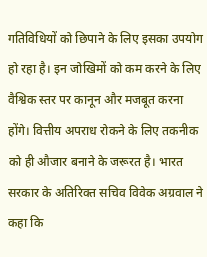गतिविधियों को छिपाने के लिए इसका उपयोग हो रहा है। इन जोखिमों को कम करने के लिए वैश्विक स्तर पर कानून और मजबूत करना होंगे। वित्तीय अपराध रोकने के लिए तकनीक को ही औजार बनाने के जरूरत है। भारत सरकार के अतिरिक्त सचिव विवेक अग्रवाल ने कहा कि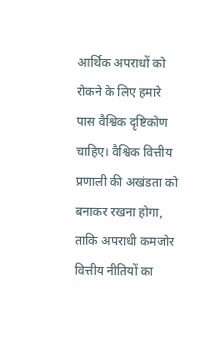आर्थिक अपराधों को रोकने के लिए हमारे पास वैश्विक दृष्टिकोण चाहिए। वैश्विक वित्तीय प्रणाली की अखंडता को बनाकर रखना होगा, ताकि अपराधी कमजोर वित्तीय नीतियों का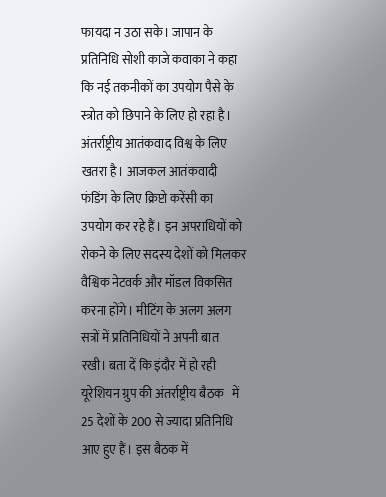फायदा न उठा सके। जापान के प्रतिनिधि सोशी काजे कवाका ने कहा कि नई तकनीकों का उपयोग पैसे के स्त्रोत को छिपाने के लिए हो रहा है। अंतर्राष्ट्रीय आतंकवाद विश्व के लिए खतरा है। आजकल आतंकवादी फंडिंग के लिए क्रिप्टो करेंसी का उपयोग कर रहे हैं। इन अपराधियों को रोकने के लिए सदस्य देशों को मिलकर वैश्विक नेटवर्क और मॉडल विकसित करना होंगे। मीटिंग के अलग अलग सत्रों में प्रतिनिधियों ने अपनी बात रखी। बता दें कि इंदौर में हो रही यूरेशियन ग्रुप की अंतर्राष्ट्रीय बैठक   में 25 देशों के 200 से ज्यादा प्रतिनिधि आए हुए हैं। इस बैठक में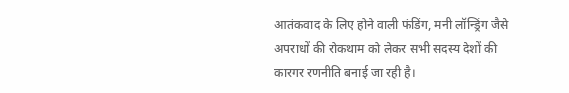आतंकवाद के लिए होने वाली फंडिंग, मनी लॉन्ड्रिंग जैसे अपराधों की रोकथाम को लेकर सभी सदस्य देशों की कारगर रणनीति बनाई जा रही है।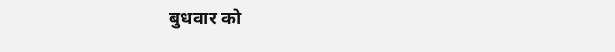बुधवार को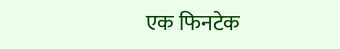एक फिनटेक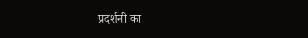प्रदर्शनी का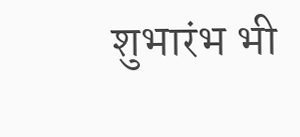शुभारंभ भी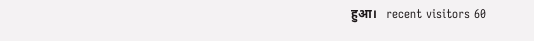हुआ।   recent visitors 60